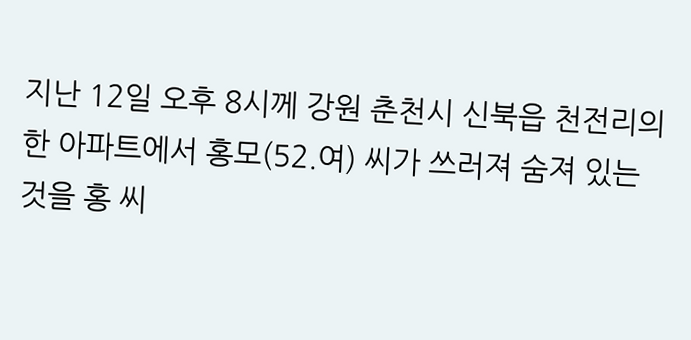지난 12일 오후 8시께 강원 춘천시 신북읍 천전리의 한 아파트에서 홍모(52.여) 씨가 쓰러져 숨져 있는 것을 홍 씨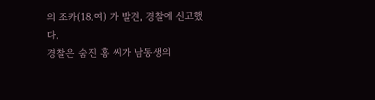의 조카(18.여) 가 발견, 경찰에 신고했다.
경찰은 숨진 홍 씨가 남동생의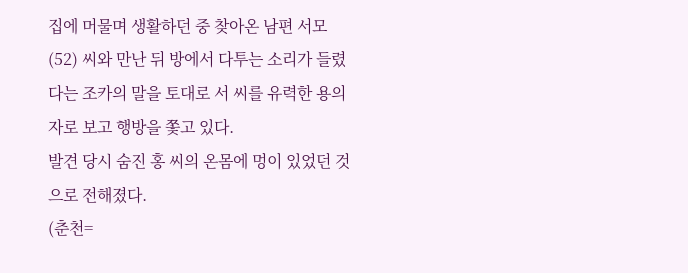집에 머물며 생활하던 중 찾아온 남편 서모(52) 씨와 만난 뒤 방에서 다투는 소리가 들렸다는 조카의 말을 토대로 서 씨를 유력한 용의자로 보고 행방을 쫓고 있다.
발견 당시 숨진 홍 씨의 온몸에 멍이 있었던 것으로 전해졌다.
(춘천=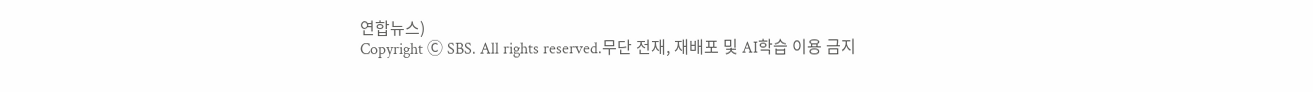연합뉴스)
Copyright Ⓒ SBS. All rights reserved.무단 전재, 재배포 및 AI학습 이용 금지